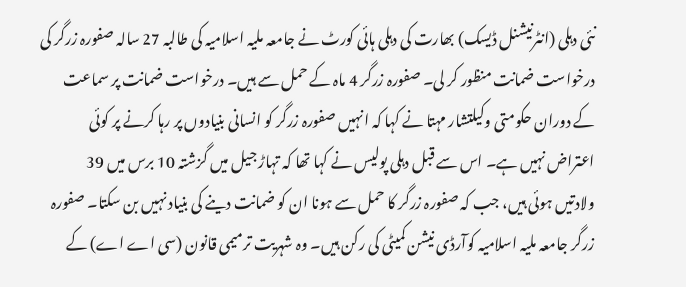نئی دہلی (انٹرنیشنل ڈیسک) بھارت کی دہلی ہائی کورٹ نے جامعہ ملیہ اسلامیہ کی طالبہ 27 سالہ صفورہ زرگر کی درخواست ضمانت منظور کر لی۔ صفورہ زرگر 4 ماہ کے حمل سے ہیں۔ درخواست ضمانت پر سماعت کے دوران حکومتی وکیلتشار مہتا نے کہا کہ انہیں صفورہ زرگر کو انسانی بنیادوں پر رہا کرنے پر کوئی اعتراض نہیں ہے۔ اس سے قبل دہلی پولیس نے کہا تھا کہ تہاڑ جیل میں گزشتہ 10 برس میں 39 ولادتیں ہوئی ہیں، جب کہ صفورہ زرگر کا حمل سے ہونا ان کو ضمانت دینے کی بنیاد نہیں بن سکتا۔ صفورہ زرگر جامعہ ملیہ اسلامیہ کوآرڈی نیشن کمیٹی کی رکن ہیں۔ وہ شہریت ترمیمی قانون (سی اے اے) کے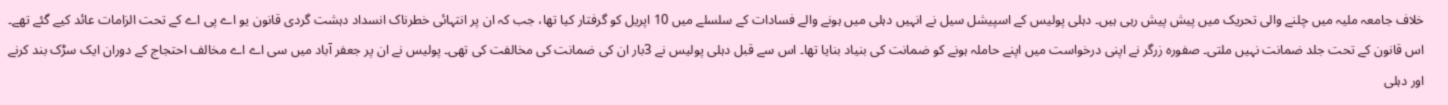خلاف جامعہ ملیہ میں چلنے والی تحریک میں پیش پیش رہی ہیں۔ دہلی پولیس کے اسپیشل سیل نے انہیں دہلی میں ہونے والے فسادات کے سلسلے میں 10 اپریل کو گرفتار کیا تھا، جب کہ ان پر انتہائی خطرناک انسداد دہشت گردی قانون یو اے پی اے کے تحت الزامات عائد کیے گئے تھے۔ اس قانون کے تحت جلد ضمانت نہیں ملتی۔ صفورہ زرگر نے اپنی درخواست میں اپنے حاملہ ہونے کو ضمانت کی بنیاد بنایا تھا۔ اس سے قبل دہلی پولیس نے 3بار ان کی ضمانت کی مخالفت کی تھی۔ پولیس نے ان پر جعفر آباد میں سی اے اے مخالف احتجاج کے دوران ایک سڑک بند کرنے اور دہلی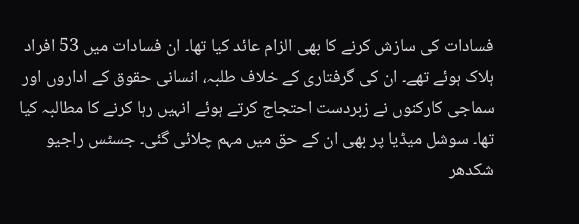فسادات کی سازش کرنے کا بھی الزام عائد کیا تھا۔ ان فسادات میں 53 افراد ہلاک ہوئے تھے۔ ان کی گرفتاری کے خلاف طلبہ، انسانی حقوق کے اداروں اور سماجی کارکنوں نے زبردست احتجاج کرتے ہوئے انہیں رہا کرنے کا مطالبہ کیا تھا۔ سوشل میڈیا پر بھی ان کے حق میں مہم چلائی گئی۔ جسٹس راجیو شکدھر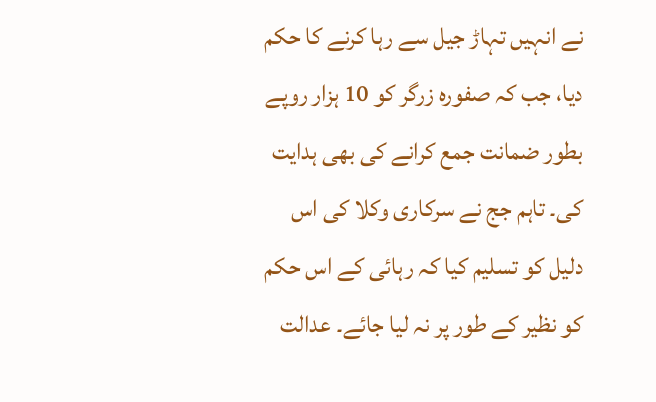نے انہیں تہاڑ جیل سے رہا کرنے کا حکم دیا، جب کہ صفورہ زرگر کو 10 ہزار روپے بطور ضمانت جمع کرانے کی بھی ہدایت کی۔ تاہم جج نے سرکاری وکلا کی اس دلیل کو تسلیم کیا کہ رہائی کے اس حکم کو نظیر کے طور پر نہ لیا جائے۔ عدالت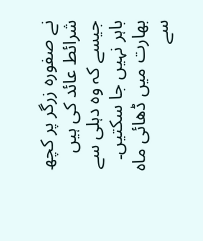نے صفورہ زرگر پر کچھ شرائط عائد کی ہیں جیسے کہ وہ دہلی سے باہر نہیں جا سکتیں۔
بھارت میں ڈھائی ماہ سے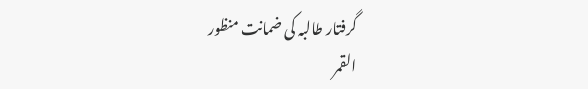گرفتار طالبہ کی ضمانت منظور
القمر